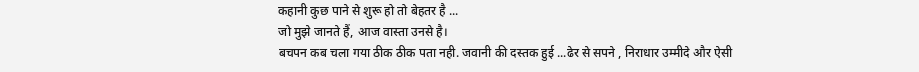कहानी कुछ पाने से शुरू हो तो बेहतर है ...
जो मुझे जानते हैं, आज वास्ता उनसे है।
बचपन कब चला गया ठीक ठीक पता नही. जवानी की दस्तक हुई ...ढेर से सपने , निराधार उम्मीदे और ऐसी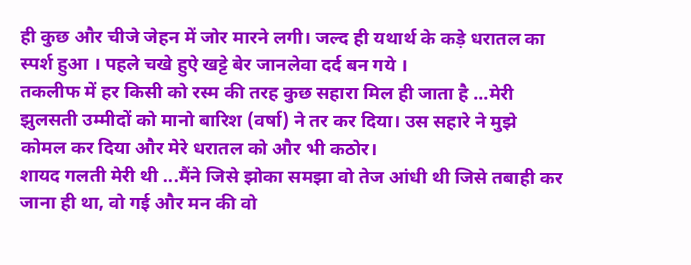ही कुछ और चीजे जेहन में जोर मारने लगी। जल्द ही यथार्थ के कड़े धरातल का स्पर्श हुआ । पहले चखे हुऐ खट्टे बेर जानलेवा दर्द बन गये ।
तकलीफ में हर किसी को रस्म की तरह कुछ सहारा मिल ही जाता है ...मेरी झुलसती उम्मीदों को मानो बारिश (वर्षा) ने तर कर दिया। उस सहारे ने मुझे कोमल कर दिया और मेरे धरातल को और भी कठोर।
शायद गलती मेरी थी ...मैंने जिसे झोका समझा वो तेज आंधी थी जिसे तबाही कर जाना ही था, वो गई और मन की वो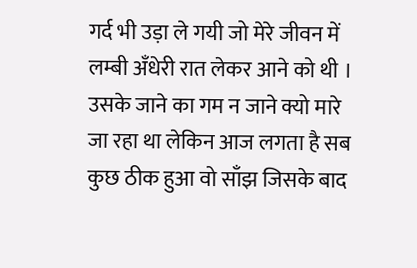गर्द भी उड़ा ले गयी जो मेरे जीवन में लम्बी अँधेरी रात लेकर आने को थी । उसके जाने का गम न जाने क्यो मारे जा रहा था लेकिन आज लगता है सब कुछ ठीक हुआ वो साँझ जिसके बाद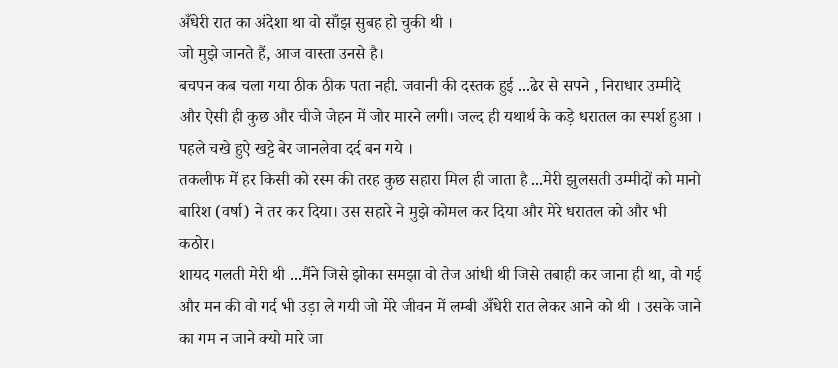अँधेरी रात का अंदेशा था वो साँझ सुबह हो चुकी थी ।
जो मुझे जानते हैं, आज वास्ता उनसे है।
बचपन कब चला गया ठीक ठीक पता नही. जवानी की दस्तक हुई ...ढेर से सपने , निराधार उम्मीदे और ऐसी ही कुछ और चीजे जेहन में जोर मारने लगी। जल्द ही यथार्थ के कड़े धरातल का स्पर्श हुआ । पहले चखे हुऐ खट्टे बेर जानलेवा दर्द बन गये ।
तकलीफ में हर किसी को रस्म की तरह कुछ सहारा मिल ही जाता है ...मेरी झुलसती उम्मीदों को मानो बारिश (वर्षा) ने तर कर दिया। उस सहारे ने मुझे कोमल कर दिया और मेरे धरातल को और भी कठोर।
शायद गलती मेरी थी ...मैंने जिसे झोका समझा वो तेज आंधी थी जिसे तबाही कर जाना ही था, वो गई और मन की वो गर्द भी उड़ा ले गयी जो मेरे जीवन में लम्बी अँधेरी रात लेकर आने को थी । उसके जाने का गम न जाने क्यो मारे जा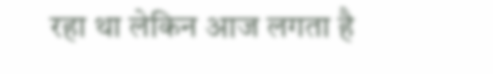रहा था लेकिन आज लगता है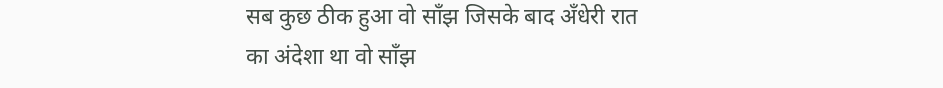सब कुछ ठीक हुआ वो साँझ जिसके बाद अँधेरी रात का अंदेशा था वो साँझ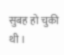सुबह हो चुकी थी ।